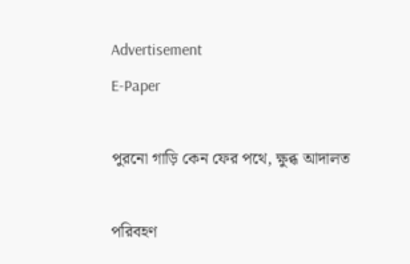Advertisement
E-Paper

পুরনো গাড়ি কেন ফের পথে, ক্ষুব্ধ আদালত

পরিবহণ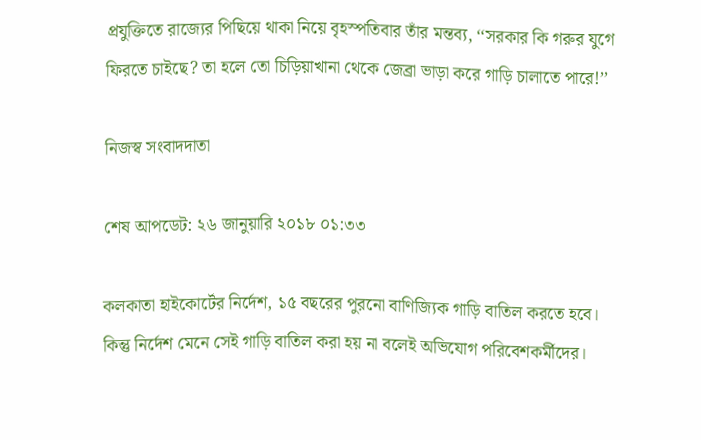প্রযুক্তিতে রাজ্যের পিছিয়ে থাকা নিয়ে বৃহস্পতিবার তাঁর মন্তব্য, ‘‘সরকার কি গরুর যুগে ফিরতে চাইছে? তা হলে তো চিড়িয়াখানা থেকে জেব্রা ভাড়া করে গাড়ি চালাতে পারে!’’

নিজস্ব সংবাদদাতা

শেষ আপডেট: ২৬ জানুয়ারি ২০১৮ ০১:৩৩

কলকাতা হাইকোর্টের নির্দেশ, ১৫ বছরের পুরনো বাণিজ্যিক গাড়ি বাতিল করতে হবে। কিন্তু নির্দেশ মেনে সেই গাড়ি বাতিল করা হয় না বলেই অভিযোগ পরিবেশকর্মীদের।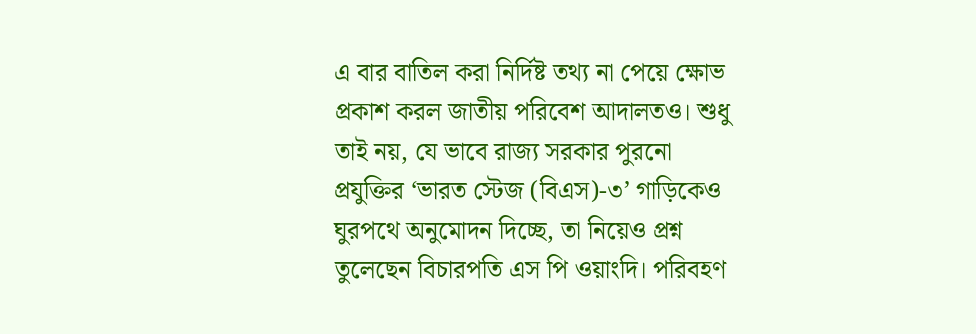এ বার বাতিল করা নির্দিষ্ট তথ্য না পেয়ে ক্ষোভ প্রকাশ করল জাতীয় পরিবেশ আদালতও। শুধু তাই নয়, যে ভাবে রাজ্য সরকার পুরনো প্রযুক্তির ‘ভারত স্টেজ (বিএস)-৩’ গাড়িকেও ঘুরপথে অনুমোদন দিচ্ছে, তা নিয়েও প্রশ্ন তুলেছেন বিচারপতি এস পি ওয়াংদি। পরিবহণ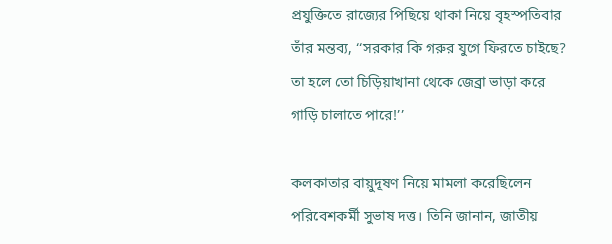প্রযুক্তিতে রাজ্যের পিছিয়ে থাকা নিয়ে বৃহস্পতিবার তাঁর মন্তব্য, ‘‘সরকার কি গরুর যুগে ফিরতে চাইছে? তা হলে তো চিড়িয়াখানা থেকে জেব্রা ভাড়া করে গাড়ি চালাতে পারে!’’

কলকাতার বায়ুদূষণ নিয়ে মামলা করেছিলেন পরিবেশকর্মী সুভাষ দত্ত। তিনি জানান, জাতীয়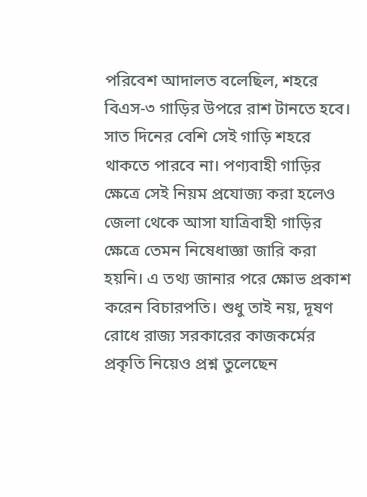পরিবেশ আদালত বলেছিল, শহরে বিএস-৩ গাড়ির উপরে রাশ টানতে হবে। সাত দিনের বেশি সেই গাড়ি শহরে থাকতে পারবে না। পণ্যবাহী গাড়ির ক্ষেত্রে সেই নিয়ম প্রযোজ্য করা হলেও জেলা থেকে আসা যাত্রিবাহী গাড়ির ক্ষেত্রে তেমন নিষেধাজ্ঞা জারি করা হয়নি। এ তথ্য জানার পরে ক্ষোভ প্রকাশ করেন বিচারপতি। শুধু তাই নয়, দূষণ রোধে রাজ্য সরকারের কাজকর্মের প্রকৃতি নিয়েও প্রশ্ন তুলেছেন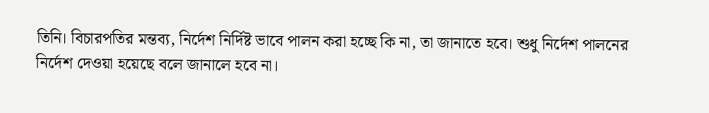তিনি। বিচারপতির মন্তব্য, নির্দেশ নির্দিষ্ট ভাবে পালন করা হচ্ছে কি না, তা জানাতে হবে। শুধু নির্দেশ পালনের নির্দেশ দেওয়া হয়েছে বলে জানালে হবে না।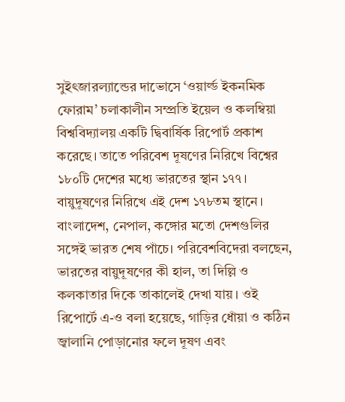সুইৎজারল্যান্ডের দাভোসে ‘ওয়ার্ল্ড ইকনমিক ফোরাম’ চলাকালীন সম্প্রতি ইয়েল ও কলম্বিয়া বিশ্ববিদ্যালয় একটি দ্বিবার্ষিক রিপোর্ট প্রকাশ করেছে। তাতে পরিবেশ দূষণের নিরিখে বিশ্বের ১৮০টি দেশের মধ্যে ভারতের স্থান ১৭৭। বায়ুদূষণের নিরিখে এই দেশ ১৭৮তম স্থানে। বাংলাদেশ, নেপাল, কঙ্গোর মতো দেশগুলির সঙ্গেই ভারত শেষ পাঁচে। পরিবেশবিদেরা বলছেন, ভারতের বায়ুদূষণের কী হাল, তা দিল্লি ও কলকাতার দিকে তাকালেই দেখা যায়। ওই রিপোর্টে এ-ও বলা হয়েছে, গাড়ির ধোঁয়া ও কঠিন জ্বালানি পোড়ানোর ফলে দূষণ এবং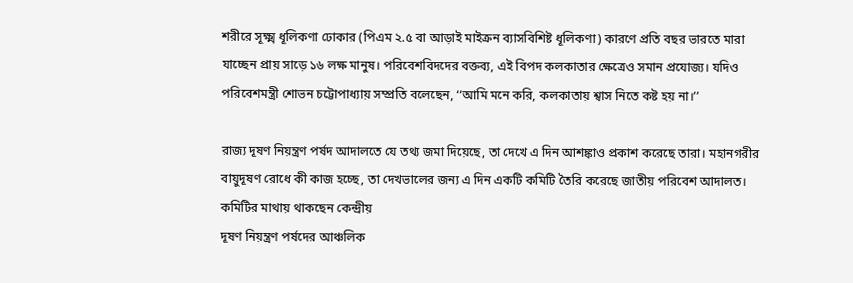শরীরে সূক্ষ্ম ধূলিকণা ঢোকার (পিএম ২.৫ বা আড়াই মাইক্রন ব্যাসবিশিষ্ট ধূলিকণা) কারণে প্রতি বছর ভারতে মারা যাচ্ছেন প্রায় সাড়ে ১৬ লক্ষ মানুষ। পরিবেশবিদদের বক্তব্য, এই বিপদ কলকাতার ক্ষেত্রেও সমান প্রযোজ্য। যদিও পরিবেশমন্ত্রী শোভন চট্টোপাধ্যায় সম্প্রতি বলেছেন, ‘‘আমি মনে করি, কলকাতায় শ্বাস নিতে কষ্ট হয় না।’’

রাজ্য দূষণ নিয়ন্ত্রণ পর্ষদ আদালতে যে তথ্য জমা দিয়েছে, তা দেখে এ দিন আশঙ্কাও প্রকাশ করেছে তারা। মহানগরীর বায়ুদূষণ রোধে কী কাজ হচ্ছে, তা দেখভালের জন্য এ দিন একটি কমিটি তৈরি করেছে জাতীয় পরিবেশ আদালত। কমিটির মাথায় থাকছেন কেন্দ্রীয়
দূষণ নিয়ন্ত্রণ পর্ষদের আঞ্চলিক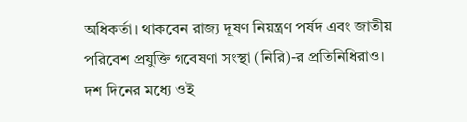অধিকর্তা। থাকবেন রাজ্য দূষণ নিয়ন্ত্রণ পর্ষদ এবং জাতীয় পরিবেশ প্রযুক্তি গবেষণা সংস্থা (নিরি)-র প্রতিনিধিরাও। দশ দিনের মধ্যে ওই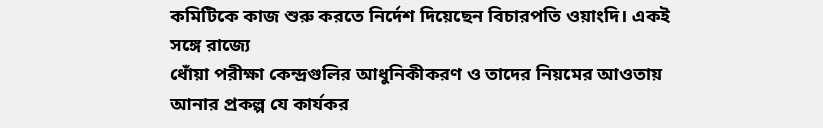কমিটিকে কাজ শুরু করতে নির্দেশ দিয়েছেন বিচারপতি ওয়াংদি। একই সঙ্গে রাজ্যে
ধোঁয়া পরীক্ষা কেন্দ্রগুলির আধুনিকীকরণ ও তাদের নিয়মের আওতায় আনার প্রকল্প যে কার্যকর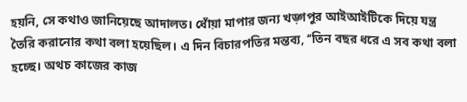হয়নি, সে কথাও জানিয়েছে আদালত। ধোঁয়া মাপার জন্য খড়্গপুর আইআইটিকে দিয়ে যন্ত্র তৈরি করানোর কথা বলা হয়েছিল। এ দিন বিচারপতির মন্তব্য, ‘‘তিন বছর ধরে এ সব কথা বলা হচ্ছে। অথচ কাজের কাজ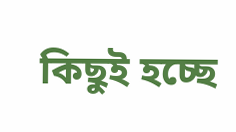কিছুই হচ্ছে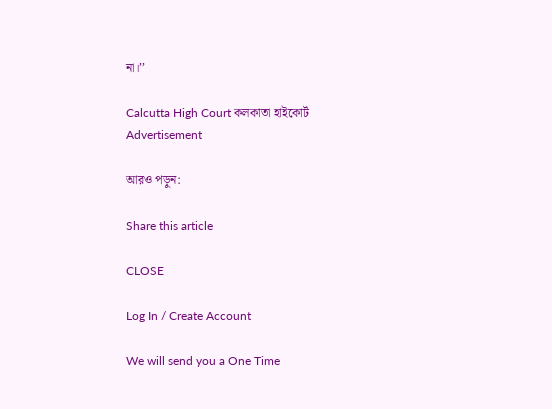না।’’

Calcutta High Court কলকাতা হাইকোর্ট
Advertisement

আরও পড়ুন:

Share this article

CLOSE

Log In / Create Account

We will send you a One Time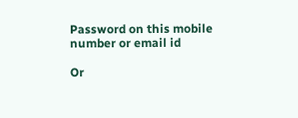Password on this mobile number or email id

Or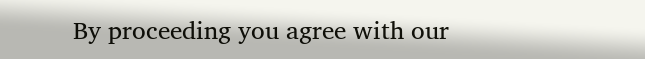By proceeding you agree with our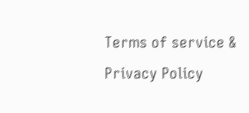Terms of service & Privacy Policy